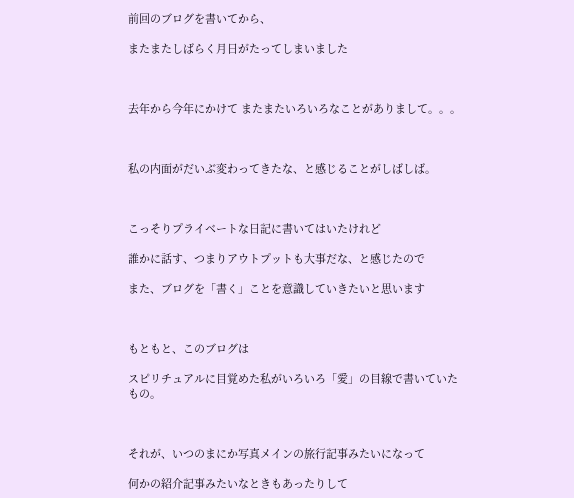前回のブログを書いてから、

またまたしばらく月日がたってしまいました



去年から今年にかけて またまたいろいろなことがありまして。。。



私の内面がだいぶ変わってきたな、と感じることがしばしば。



こっそりプライベートな日記に書いてはいたけれど

誰かに話す、つまりアウトプットも大事だな、と感じたので

また、ブログを「書く」ことを意識していきたいと思います



もともと、このブログは

スピリチュアルに目覚めた私がいろいろ「愛」の目線で書いていたもの。



それが、いつのまにか写真メインの旅行記事みたいになって

何かの紹介記事みたいなときもあったりして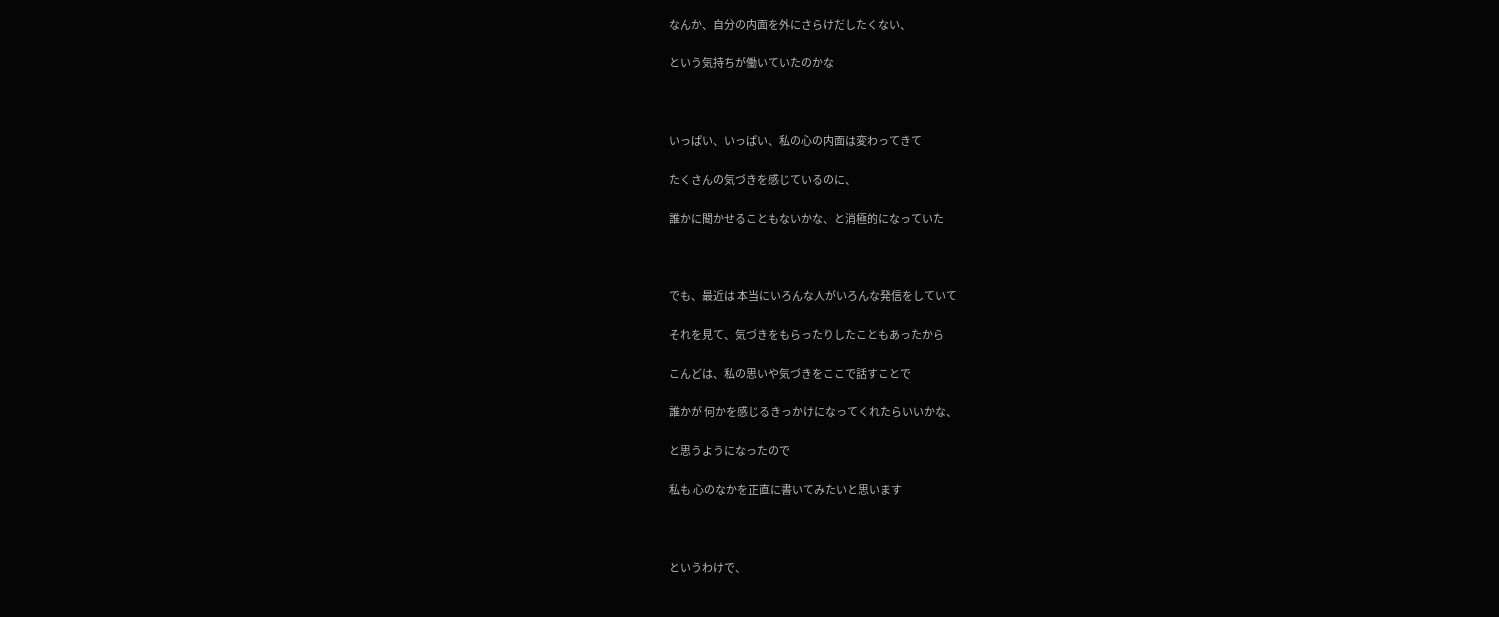なんか、自分の内面を外にさらけだしたくない、

という気持ちが働いていたのかな



いっぱい、いっぱい、私の心の内面は変わってきて

たくさんの気づきを感じているのに、

誰かに聞かせることもないかな、と消極的になっていた



でも、最近は 本当にいろんな人がいろんな発信をしていて

それを見て、気づきをもらったりしたこともあったから

こんどは、私の思いや気づきをここで話すことで

誰かが 何かを感じるきっかけになってくれたらいいかな、

と思うようになったので

私も 心のなかを正直に書いてみたいと思います



というわけで、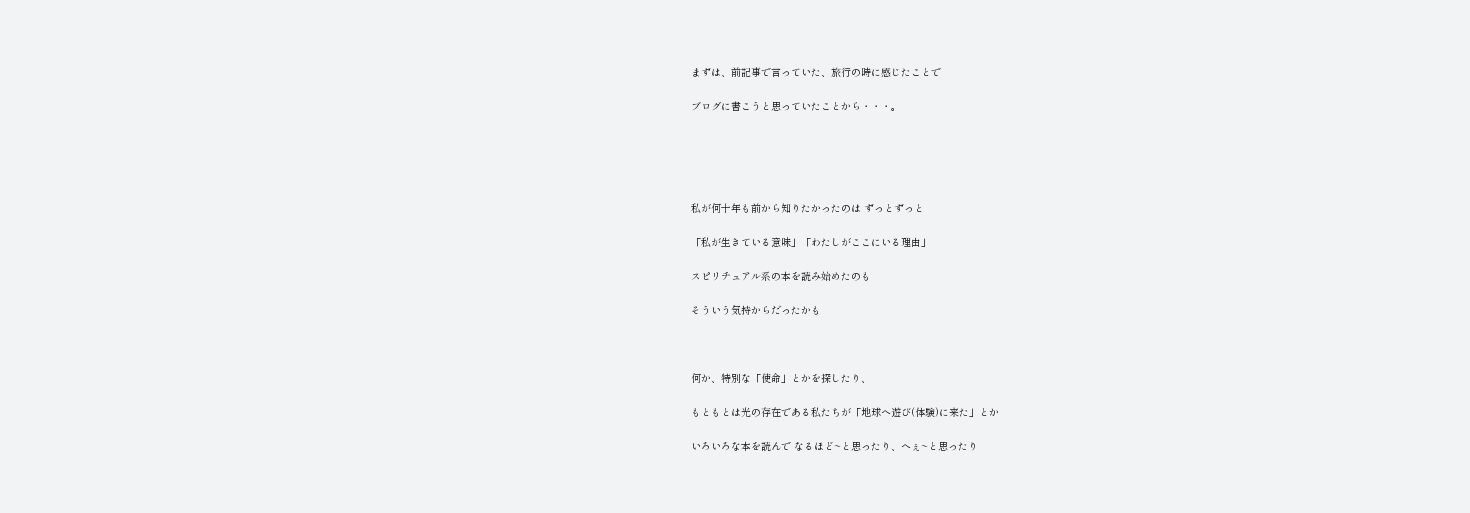まずは、前記事で言っていた、旅行の時に感じたことで

ブログに書こうと思っていたことから・・・。





私が何十年も前から知りたかったのは ずっとずっと

「私が生きている意味」「わたしがここにいる理由」

スピリチュアル系の本を読み始めたのも

そういう気持からだったかも



何か、特別な「使命」とかを探したり、

もともとは光の存在である私たちが「地球へ遊び(体験)に来た」とか

いろいろな本を読んで なるほど~と思ったり、へぇ~と思ったり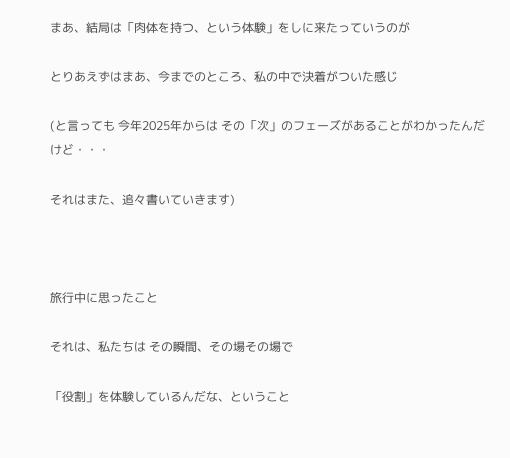まあ、結局は「肉体を持つ、という体験」をしに来たっていうのが

とりあえずはまあ、今までのところ、私の中で決着がついた感じ

(と言っても 今年2025年からは その「次」のフェーズがあることがわかったんだけど・・・

それはまた、追々書いていきます)



旅行中に思ったこと

それは、私たちは その瞬間、その場その場で

「役割」を体験しているんだな、ということ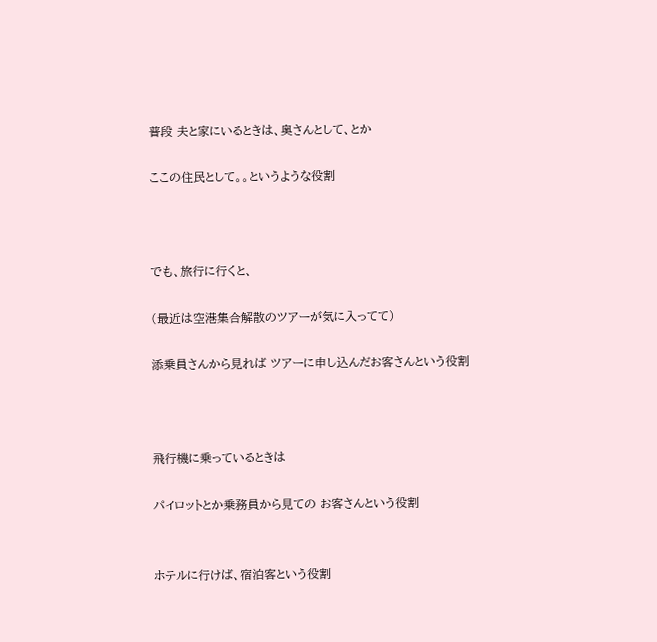普段 夫と家にいるときは、奥さんとして、とか

ここの住民として。。というような役割



でも、旅行に行くと、

(最近は空港集合解散のツアーが気に入ってて)

添乗員さんから見れば ツアーに申し込んだお客さんという役割



飛行機に乗っているときは

パイロットとか乗務員から見ての お客さんという役割


ホテルに行けば、宿泊客という役割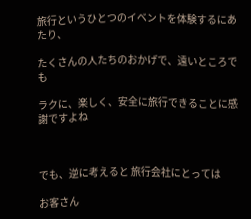旅行というひとつのイベントを体験するにあたり、

たくさんの人たちのおかげで、遠いところでも

ラクに、楽しく、安全に旅行できることに感謝ですよね



でも、逆に考えると 旅行会社にとっては

お客さん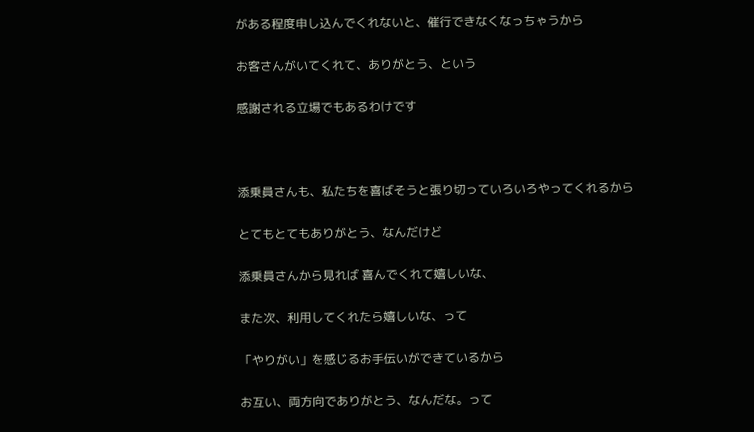がある程度申し込んでくれないと、催行できなくなっちゃうから

お客さんがいてくれて、ありがとう、という

感謝される立場でもあるわけです



添乗員さんも、私たちを喜ばそうと張り切っていろいろやってくれるから

とてもとてもありがとう、なんだけど

添乗員さんから見れば 喜んでくれて嬉しいな、

また次、利用してくれたら嬉しいな、って

「やりがい」を感じるお手伝いができているから

お互い、両方向でありがとう、なんだな。って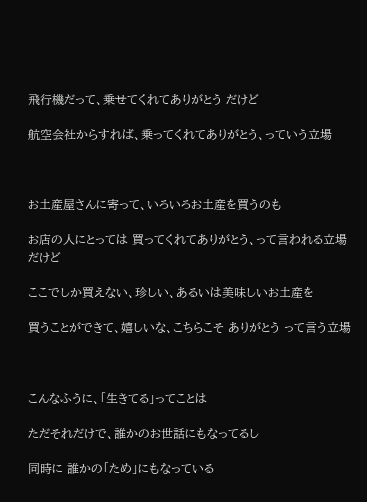飛行機だって、乗せてくれてありがとう だけど

航空会社からすれば、乗ってくれてありがとう、っていう立場



お土産屋さんに寄って、いろいろお土産を買うのも

お店の人にとっては 買ってくれてありがとう、って言われる立場だけど

ここでしか買えない、珍しい、あるいは美味しいお土産を

買うことができて、嬉しいな、こちらこそ ありがとう って言う立場



こんなふうに、「生きてる」ってことは

ただそれだけで、誰かのお世話にもなってるし

同時に 誰かの「ため」にもなっている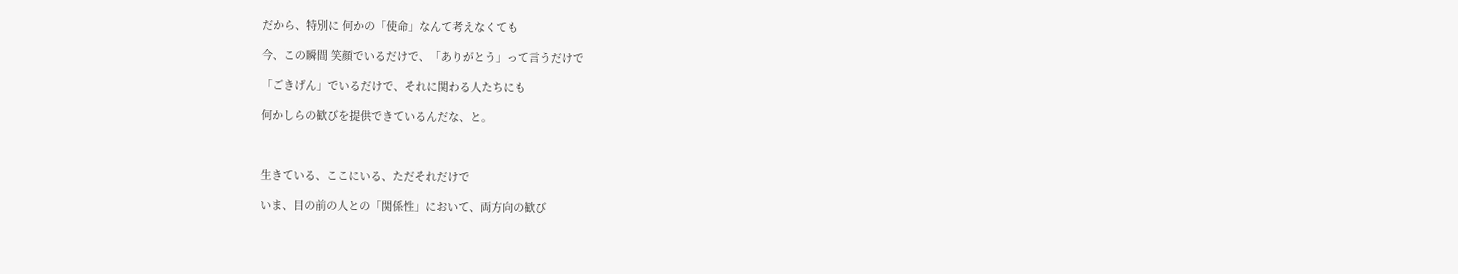だから、特別に 何かの「使命」なんて考えなくても

今、この瞬間 笑顔でいるだけで、「ありがとう」って言うだけで

「ごきげん」でいるだけで、それに関わる人たちにも

何かしらの歓びを提供できているんだな、と。



生きている、ここにいる、ただそれだけで

いま、目の前の人との「関係性」において、両方向の歓び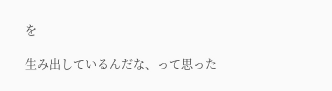を

生み出しているんだな、って思った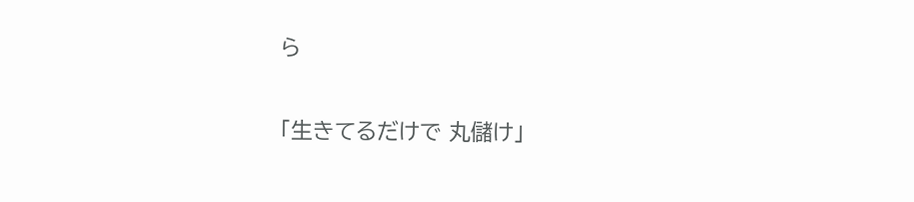ら

「生きてるだけで 丸儲け」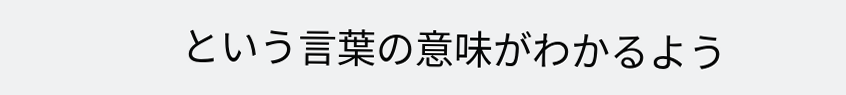という言葉の意味がわかるよう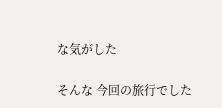な気がした

そんな 今回の旅行でした